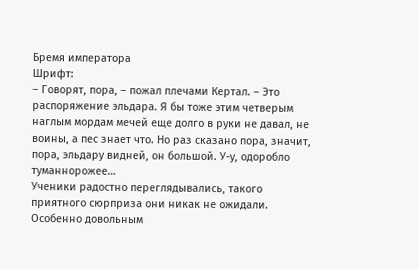Бремя императора
Шрифт:
– Говорят, пора, – пожал плечами Кертал. – Это распоряжение эльдара. Я бы тоже этим четверым наглым мордам мечей еще долго в руки не давал, не воины, а пес знает что. Но раз сказано пора, значит, пора, эльдару видней, он большой. У-у, одоробло туманнорожее…
Ученики радостно переглядывались, такого приятного сюрприза они никак не ожидали. Особенно довольным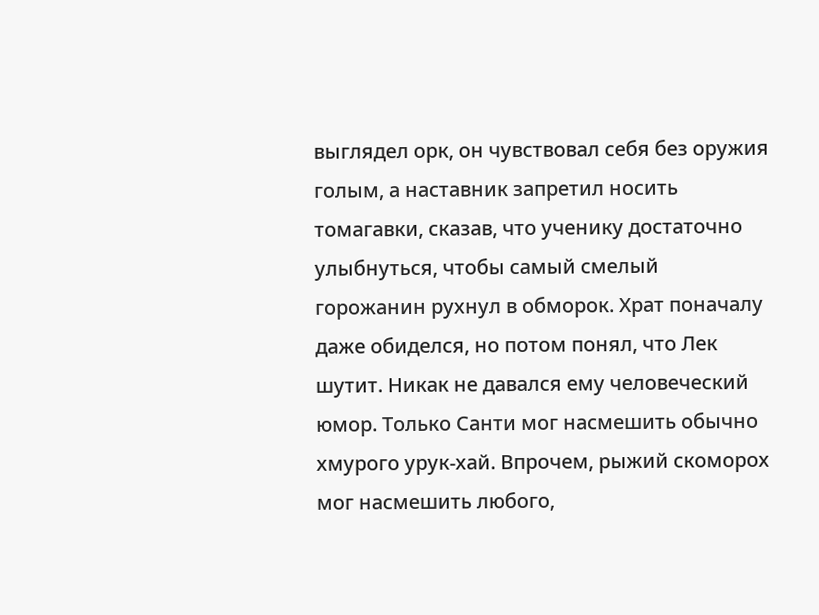выглядел орк, он чувствовал себя без оружия голым, а наставник запретил носить томагавки, сказав, что ученику достаточно улыбнуться, чтобы самый смелый горожанин рухнул в обморок. Храт поначалу даже обиделся, но потом понял, что Лек шутит. Никак не давался ему человеческий юмор. Только Санти мог насмешить обычно хмурого урук-хай. Впрочем, рыжий скоморох мог насмешить любого,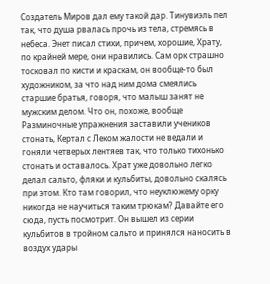Создатель Миров дал ему такой дар. Тинувиэль пел так, что душа рвалась прочь из тела, стремясь в небеса. Энет писал стихи, причем, хорошие, Храту, по крайней мере, они нравились. Сам орк страшно тосковал по кисти и краскам, он вообще-то был художником, за что над ним дома смеялись старшие братья, говоря, что малыш занят не мужским делом. Что он, похоже, вообще
Разминочные упражнения заставили учеников стонать, Кертал с Леком жалости не ведали и гоняли четверых лентяев так, что только тихонько стонать и оставалось. Храт уже довольно легко делал сальто, фляки и кульбиты, довольно скалясь при этом. Кто там говорил, что неуклюжему орку никогда не научиться таким трюкам? Давайте его сюда, пусть посмотрит. Он вышел из серии кульбитов в тройном сальто и принялся наносить в воздух удары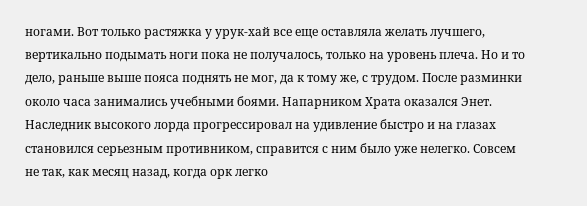ногами. Вот только растяжка у урук-хай все еще оставляла желать лучшего, вертикально подымать ноги пока не получалось, только на уровень плеча. Но и то дело, раньше выше пояса поднять не мог, да к тому же, с трудом. После разминки около часа занимались учебными боями. Напарником Храта оказался Энет. Наследник высокого лорда прогрессировал на удивление быстро и на глазах становился серьезным противником, справится с ним было уже нелегко. Совсем не так, как месяц назад, когда орк легко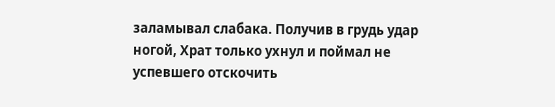заламывал слабака. Получив в грудь удар ногой, Храт только ухнул и поймал не успевшего отскочить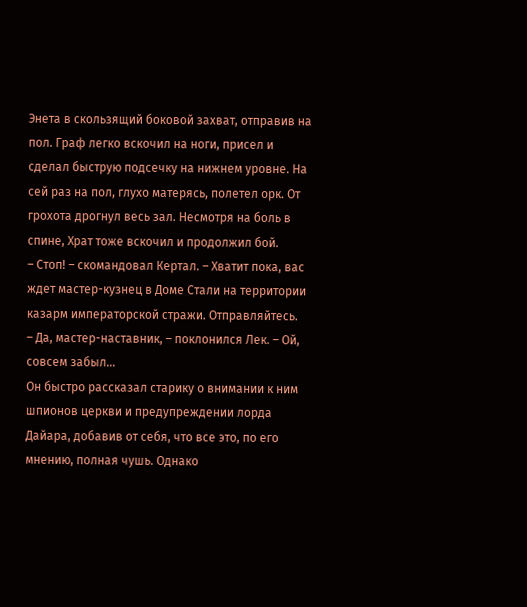Энета в скользящий боковой захват, отправив на пол. Граф легко вскочил на ноги, присел и сделал быструю подсечку на нижнем уровне. На сей раз на пол, глухо матерясь, полетел орк. От грохота дрогнул весь зал. Несмотря на боль в спине, Храт тоже вскочил и продолжил бой.
– Стоп! – скомандовал Кертал. – Хватит пока, вас ждет мастер-кузнец в Доме Стали на территории казарм императорской стражи. Отправляйтесь.
– Да, мастер-наставник, – поклонился Лек. – Ой, совсем забыл…
Он быстро рассказал старику о внимании к ним шпионов церкви и предупреждении лорда Дайара, добавив от себя, что все это, по его мнению, полная чушь. Однако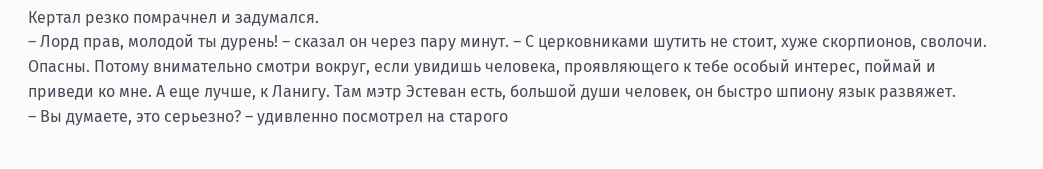Кертал резко помрачнел и задумался.
– Лорд прав, молодой ты дурень! – сказал он через пару минут. – С церковниками шутить не стоит, хуже скорпионов, сволочи. Опасны. Потому внимательно смотри вокруг, если увидишь человека, проявляющего к тебе особый интерес, поймай и приведи ко мне. А еще лучше, к Ланигу. Там мэтр Эстеван есть, большой души человек, он быстро шпиону язык развяжет.
– Вы думаете, это серьезно? – удивленно посмотрел на старого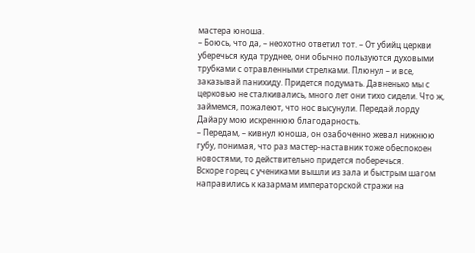мастера юноша.
– Боюсь, что да, – неохотно ответил тот. – От убийц церкви уберечься куда труднее, они обычно пользуются духовыми трубками с отравленными стрелками. Плюнул – и все, заказывай панихиду. Придется подумать. Давненько мы с церковью не сталкивались, много лет они тихо сидели. Что ж, займемся, пожалеют, что нос высунули. Передай лорду Дайару мою искреннюю благодарность.
– Передам, – кивнул юноша, он озабоченно жевал нижнюю губу, понимая, что раз мастер-наставник тоже обеспокоен новостями, то действительно придется поберечься.
Вскоре горец с учениками вышли из зала и быстрым шагом направились к казармам императорской стражи на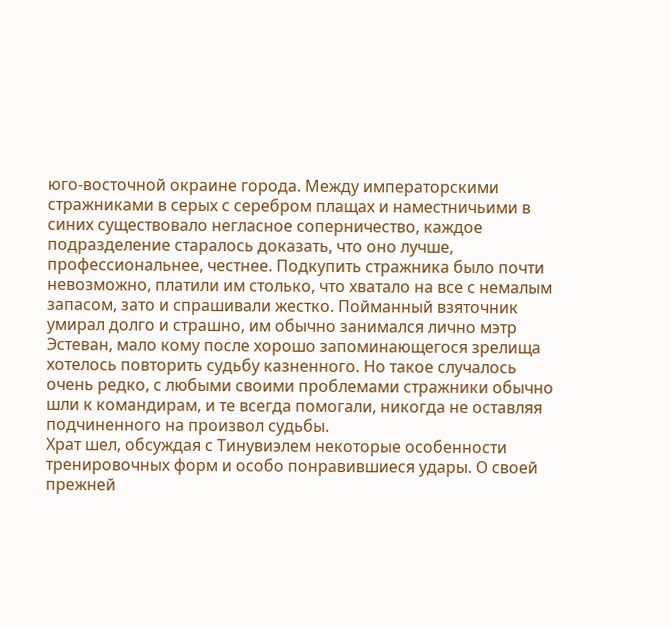юго-восточной окраине города. Между императорскими стражниками в серых с серебром плащах и наместничьими в синих существовало негласное соперничество, каждое подразделение старалось доказать, что оно лучше, профессиональнее, честнее. Подкупить стражника было почти невозможно, платили им столько, что хватало на все с немалым запасом, зато и спрашивали жестко. Пойманный взяточник умирал долго и страшно, им обычно занимался лично мэтр Эстеван, мало кому после хорошо запоминающегося зрелища хотелось повторить судьбу казненного. Но такое случалось очень редко, с любыми своими проблемами стражники обычно шли к командирам, и те всегда помогали, никогда не оставляя подчиненного на произвол судьбы.
Храт шел, обсуждая с Тинувиэлем некоторые особенности тренировочных форм и особо понравившиеся удары. О своей прежней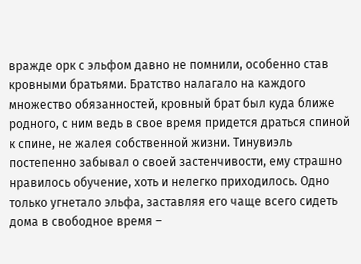вражде орк с эльфом давно не помнили, особенно став кровными братьями. Братство налагало на каждого множество обязанностей, кровный брат был куда ближе родного, с ним ведь в свое время придется драться спиной к спине, не жалея собственной жизни. Тинувиэль постепенно забывал о своей застенчивости, ему страшно нравилось обучение, хоть и нелегко приходилось. Одно только угнетало эльфа, заставляя его чаще всего сидеть дома в свободное время –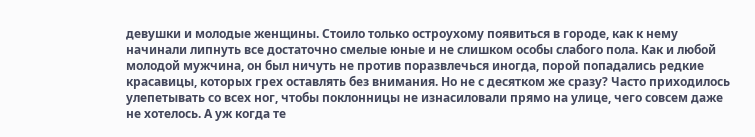девушки и молодые женщины. Стоило только остроухому появиться в городе, как к нему начинали липнуть все достаточно смелые юные и не слишком особы слабого пола. Как и любой молодой мужчина, он был ничуть не против поразвлечься иногда, порой попадались редкие красавицы, которых грех оставлять без внимания. Но не с десятком же сразу? Часто приходилось улепетывать со всех ног, чтобы поклонницы не изнасиловали прямо на улице, чего совсем даже не хотелось. А уж когда те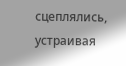сцеплялись, устраивая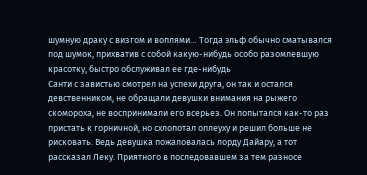шумную драку с визгом и воплями… Тогда эльф обычно сматывался под шумок, прихватив с собой какую-нибудь особо разомлевшую красотку, быстро обслуживал ее где-нибудь
Санти с завистью смотрел на успехи друга, он так и остался девственником, не обращали девушки внимания на рыжего скомороха, не воспринимали его всерьез. Он попытался как-то раз пристать к горничной, но схлопотал оплеуху и решил больше не рисковать. Ведь девушка пожаловалась лорду Дайару, а тот рассказал Леку. Приятного в последовавшем за тем разносе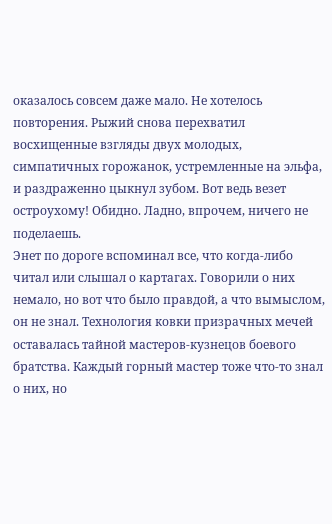оказалось совсем даже мало. Не хотелось повторения. Рыжий снова перехватил восхищенные взгляды двух молодых, симпатичных горожанок, устремленные на эльфа, и раздраженно цыкнул зубом. Вот ведь везет остроухому! Обидно. Ладно, впрочем, ничего не поделаешь.
Энет по дороге вспоминал все, что когда-либо читал или слышал о картагах. Говорили о них немало, но вот что было правдой, а что вымыслом, он не знал. Технология ковки призрачных мечей оставалась тайной мастеров-кузнецов боевого братства. Каждый горный мастер тоже что-то знал о них, но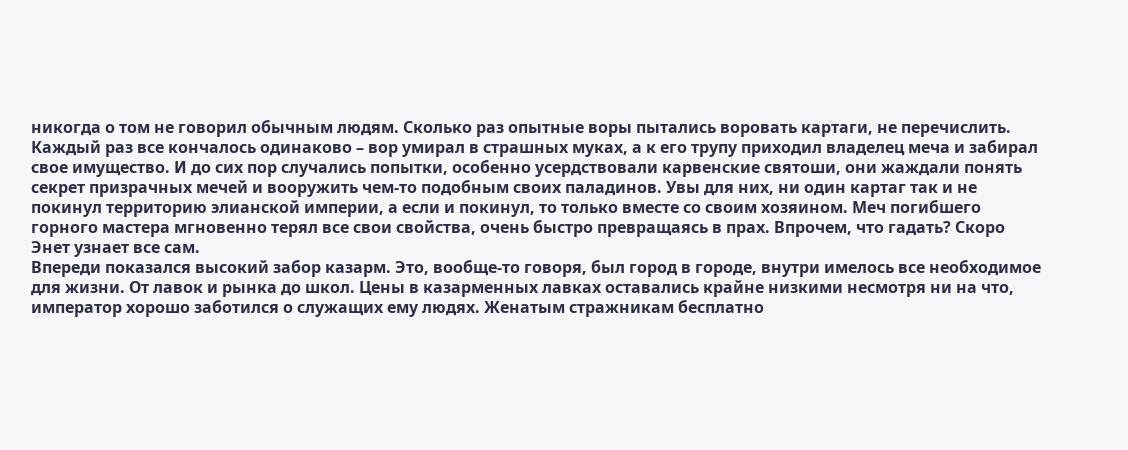никогда о том не говорил обычным людям. Сколько раз опытные воры пытались воровать картаги, не перечислить. Каждый раз все кончалось одинаково – вор умирал в страшных муках, а к его трупу приходил владелец меча и забирал свое имущество. И до сих пор случались попытки, особенно усердствовали карвенские святоши, они жаждали понять секрет призрачных мечей и вооружить чем-то подобным своих паладинов. Увы для них, ни один картаг так и не покинул территорию элианской империи, а если и покинул, то только вместе со своим хозяином. Меч погибшего горного мастера мгновенно терял все свои свойства, очень быстро превращаясь в прах. Впрочем, что гадать? Скоро Энет узнает все сам.
Впереди показался высокий забор казарм. Это, вообще-то говоря, был город в городе, внутри имелось все необходимое для жизни. От лавок и рынка до школ. Цены в казарменных лавках оставались крайне низкими несмотря ни на что, император хорошо заботился о служащих ему людях. Женатым стражникам бесплатно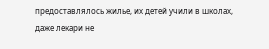предоставлялось жилье, их детей учили в школах, даже лекари не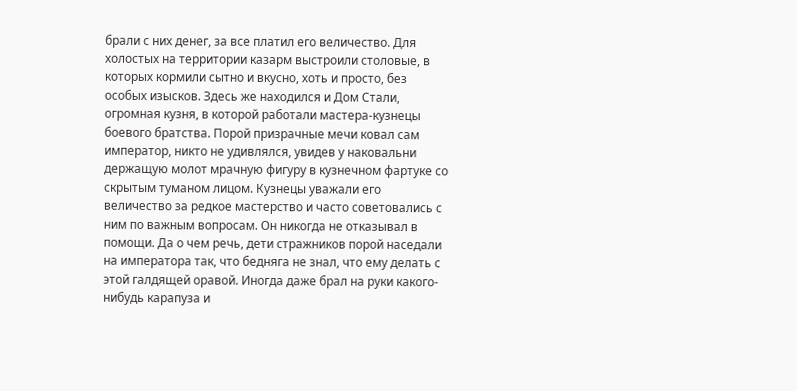брали с них денег, за все платил его величество. Для холостых на территории казарм выстроили столовые, в которых кормили сытно и вкусно, хоть и просто, без особых изысков. Здесь же находился и Дом Стали, огромная кузня, в которой работали мастера-кузнецы боевого братства. Порой призрачные мечи ковал сам император, никто не удивлялся, увидев у наковальни держащую молот мрачную фигуру в кузнечном фартуке со скрытым туманом лицом. Кузнецы уважали его величество за редкое мастерство и часто советовались с ним по важным вопросам. Он никогда не отказывал в помощи. Да о чем речь, дети стражников порой наседали на императора так, что бедняга не знал, что ему делать с этой галдящей оравой. Иногда даже брал на руки какого-нибудь карапуза и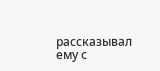рассказывал ему с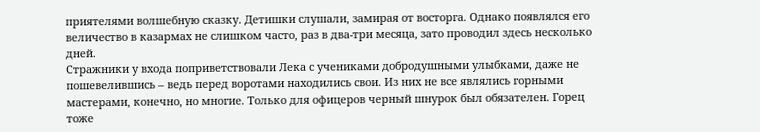приятелями волшебную сказку. Детишки слушали, замирая от восторга. Однако появлялся его величество в казармах не слишком часто, раз в два-три месяца, зато проводил здесь несколько дней.
Стражники у входа поприветствовали Лека с учениками добродушными улыбками, даже не пошевелившись – ведь перед воротами находились свои. Из них не все являлись горными мастерами, конечно, но многие. Только для офицеров черный шнурок был обязателен. Горец тоже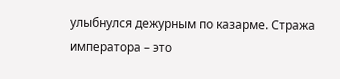улыбнулся дежурным по казарме. Стража императора – это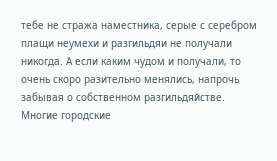тебе не стража наместника, серые с серебром плащи неумехи и разгильдяи не получали никогда. А если каким чудом и получали, то очень скоро разительно менялись, напрочь забывая о собственном разгильдяйстве. Многие городские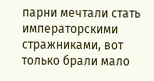парни мечтали стать императорскими стражниками, вот только брали мало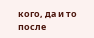кого, да и то после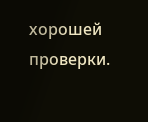хорошей проверки.